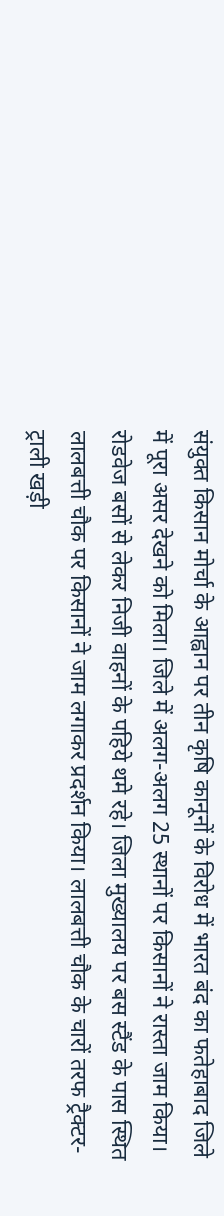संयुक्त किसान मोर्चा के आह्वान पर तीन कृषि कानूनों के विरोध में भारत बंद का फतेहाबाद जिले में पूरा असर देखने को मिला। जिले में अलग-अलग 25 स्थानों पर किसानों ने रास्ता जाम किया। रोडवेज बसों से लेकर निजी वाहनों के पहिये थमे रहे। जिला मुख्यालय पर बस स्टैंड के पास स्थित लालबत्ती चौक पर किसानों ने जाम लगाकर प्रदर्शन किया। लालबत्ती चौक के चारों तरफ ट्रैक्टर-ट्राली खड़ी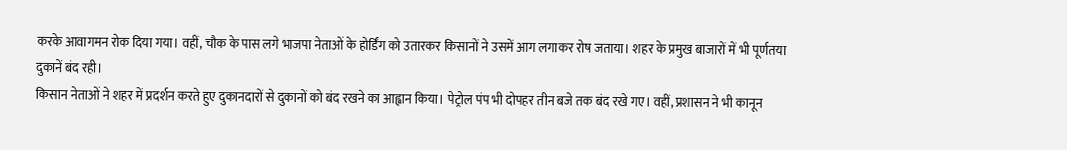करके आवागमन रोक दिया गया। वहीं, चौक के पास लगे भाजपा नेताओं के होर्डिंग को उतारकर किसानों ने उसमें आग लगाकर रोष जताया। शहर के प्रमुख बाजारों में भी पूर्णतया दुकानें बंद रही।
किसान नेताओं ने शहर में प्रदर्शन करते हुए दुकानदारों से दुकानों को बंद रखने का आह्वान किया। पेट्रोल पंप भी दोपहर तीन बजे तक बंद रखे गए। वहीं, प्रशासन ने भी कानून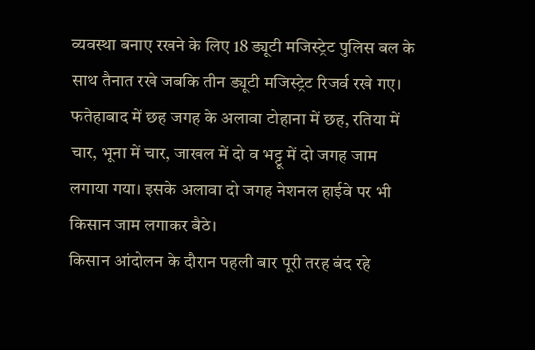व्यवस्था बनाए रखने के लिए 18 ड्यूटी मजिस्ट्रेट पुलिस बल के साथ तैनात रखे जबकि तीन ड्यूटी मजिस्ट्रेट रिजर्व रखे गए। फतेहाबाद में छह जगह के अलावा टोहाना में छह, रतिया में चार, भूना में चार, जाखल में दो व भट्टू में दो जगह जाम लगाया गया। इसके अलावा दो जगह नेशनल हाईवे पर भी किसान जाम लगाकर बैठे।
किसान आंदोलन के दौरान पहली बार पूरी तरह बंद रहे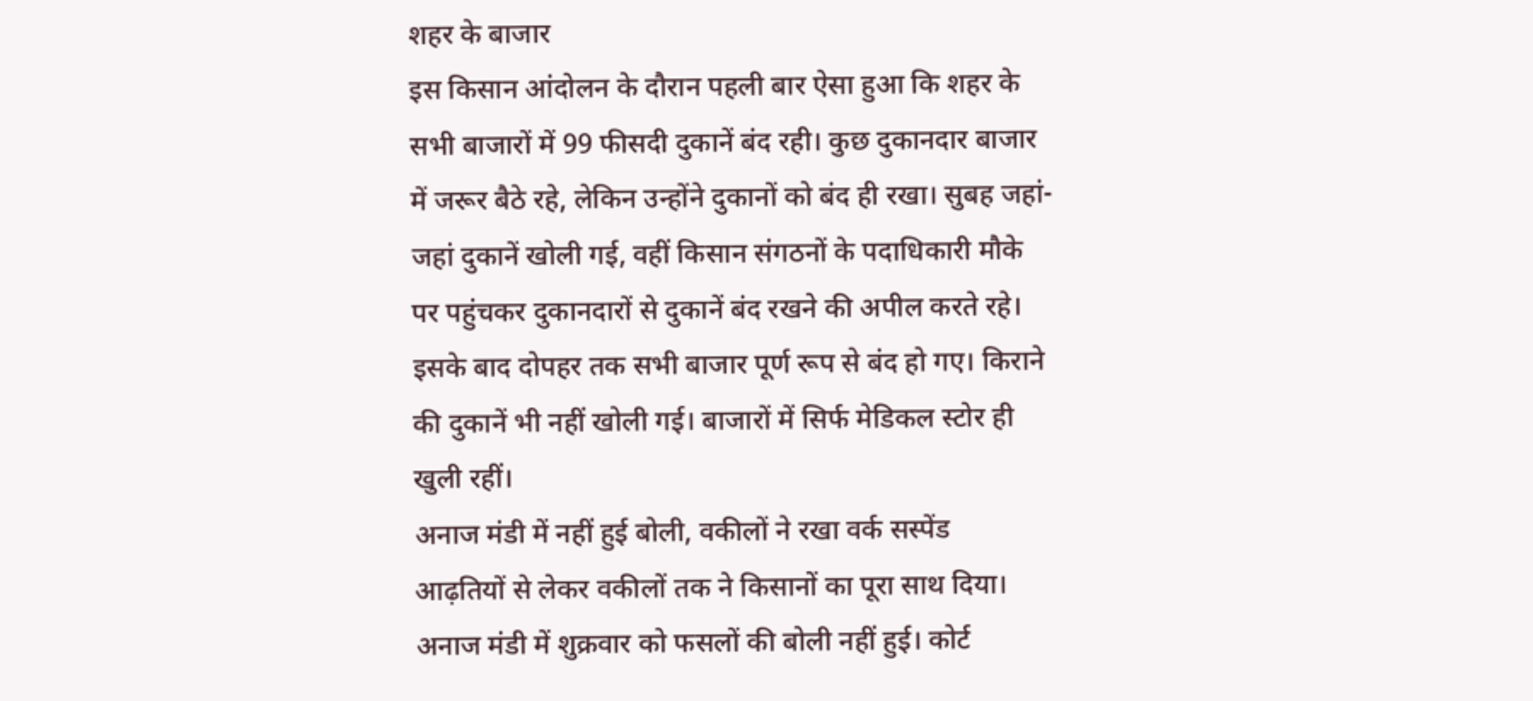शहर के बाजार
इस किसान आंदोलन के दौरान पहली बार ऐसा हुआ कि शहर के सभी बाजारों में 99 फीसदी दुकानें बंद रही। कुछ दुकानदार बाजार में जरूर बैठे रहे, लेकिन उन्होंने दुकानों को बंद ही रखा। सुबह जहां-जहां दुकानें खोली गई, वहीं किसान संगठनों के पदाधिकारी मौके पर पहुंचकर दुकानदारों से दुकानें बंद रखने की अपील करते रहे। इसके बाद दोपहर तक सभी बाजार पूर्ण रूप से बंद हो गए। किराने की दुकानें भी नहीं खोली गई। बाजारों में सिर्फ मेडिकल स्टोर ही खुली रहीं।
अनाज मंडी में नहीं हुई बोली, वकीलों ने रखा वर्क सस्पेंड
आढ़तियों से लेकर वकीलों तक ने किसानों का पूरा साथ दिया। अनाज मंडी में शुक्रवार को फसलों की बोली नहीं हुई। कोर्ट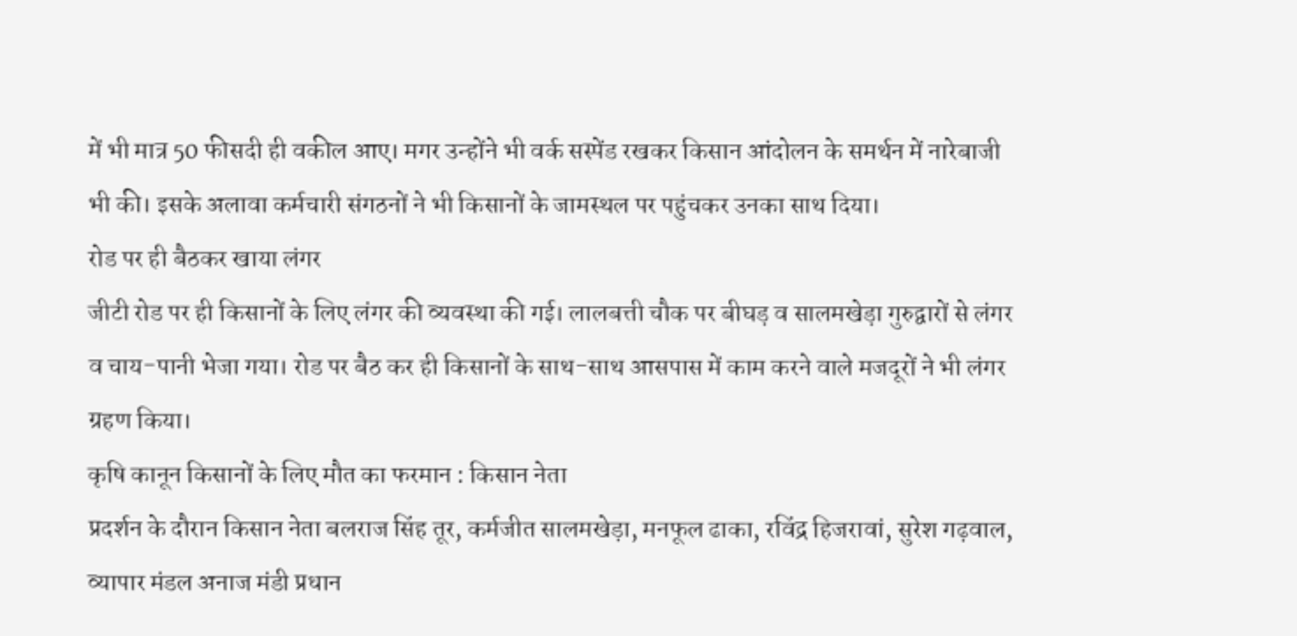में भी मात्र 50 फीसदी ही वकील आए। मगर उन्होंने भी वर्क सस्पेंड रखकर किसान आंदोलन के समर्थन में नारेबाजी भी की। इसके अलावा कर्मचारी संगठनों ने भी किसानों के जामस्थल पर पहुंचकर उनका साथ दिया।
रोड पर ही बैठकर खाया लंगर
जीटी रोड पर ही किसानों के लिए लंगर की व्यवस्था की गई। लालबत्ती चौक पर बीघड़ व सालमखेड़ा गुरुद्वारों से लंगर व चाय-पानी भेजा गया। रोड पर बैठ कर ही किसानों के साथ-साथ आसपास में काम करने वाले मजदूरों ने भी लंगर ग्रहण किया।
कृषि कानून किसानों के लिए मौत का फरमान : किसान नेता
प्रदर्शन के दौरान किसान नेता बलराज सिंह तूर, कर्मजीत सालमखेड़ा, मनफूल ढाका, रविंद्र हिजरावां, सुरेश गढ़वाल, व्यापार मंडल अनाज मंडी प्रधान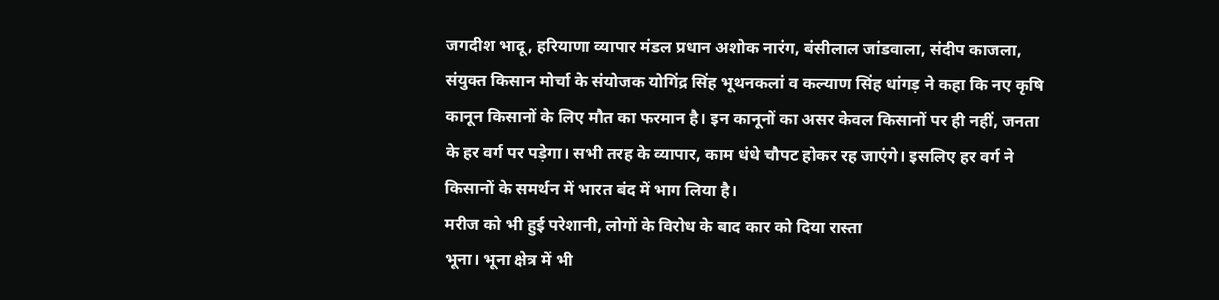जगदीश भादू, हरियाणा व्यापार मंडल प्रधान अशोक नारंग, बंसीलाल जांडवाला, संदीप काजला, संयुक्त किसान मोर्चा के संयोजक योगिंद्र सिंह भूथनकलां व कल्याण सिंह धांगड़ ने कहा कि नए कृषि कानून किसानों के लिए मौत का फरमान है। इन कानूनों का असर केवल किसानों पर ही नहीं, जनता के हर वर्ग पर पड़ेगा। सभी तरह के व्यापार, काम धंधे चौपट होकर रह जाएंगे। इसलिए हर वर्ग ने किसानों के समर्थन में भारत बंद में भाग लिया है।
मरीज को भी हुई परेशानी, लोगों के विरोध के बाद कार को दिया रास्ता
भूना। भूना क्षेत्र में भी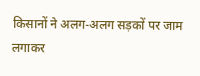किसानों ने अलग-अलग सड़कों पर जाम लगाकर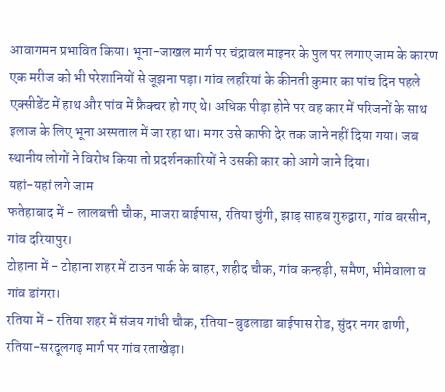आवागमन प्रभावित किया। भूना-जाखल मार्ग पर चंद्रावल माइनर के पुल पर लगाए जाम के कारण एक मरीज को भी परेशानियों से जूझना पड़ा। गांव लहरियां के कीनती कुमार का पांच दिन पहले एक्सीडेंट में हाथ और पांव में फ्रैक्चर हो गए थे। अधिक पीड़ा होने पर वह कार में परिजनों के साथ इलाज के लिए भूना अस्पताल में जा रहा था। मगर उसे काफी देर तक जाने नहीं दिया गया। जब स्थानीय लोगों ने विरोध किया तो प्रदर्शनकारियों ने उसकी कार को आगे जाने दिया।
यहां-यहां लगे जाम
फतेहाबाद में - लालबत्ती चौक, माजरा बाईपास, रतिया चुंगी, झाड़ साहब गुरुद्वारा, गांव बरसीन, गांव दरियापुर।
टोहाना में - टोहाना शहर में टाउन पार्क के बाहर, शहीद चौक, गांव कन्हड़ी, समैण, भीमेवाला व गांव डांगरा।
रतिया में - रतिया शहर में संजय गांधी चौक, रतिया-बुढलाडा बाईपास रोड, सुंदर नगर ढाणी, रतिया-सरदूलगढ़ मार्ग पर गांव रताखेड़ा।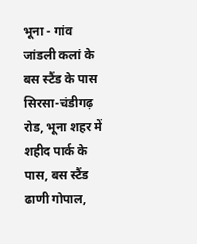भूना - गांव जांडली कलां के बस स्टैंड के पास सिरसा-चंडीगढ़ रोड, भूना शहर में शहीद पार्क के पास, बस स्टैंड ढाणी गोपाल,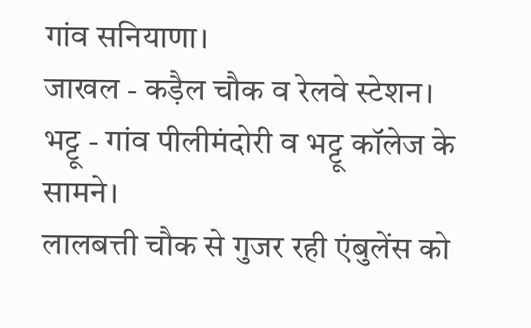गांव सनियाणा।
जाखल - कड़ैल चौक व रेलवे स्टेशन।
भट्टू - गांव पीलीमंदोरी व भट्टू कॉलेज के सामने।
लालबत्ती चौक से गुजर रही एंबुलेंस को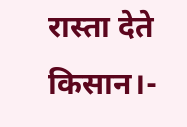रास्ता देते किसान।-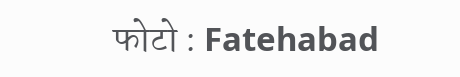फोटो : Fatehabad